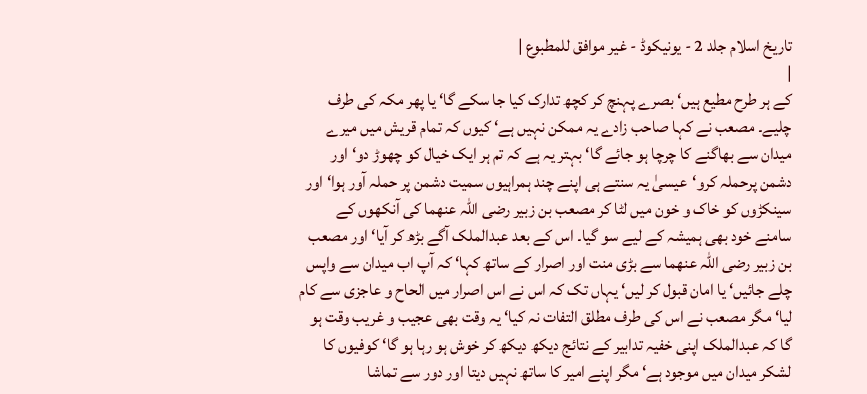تاریخ اسلام جلد 2 - یونیکوڈ - غیر موافق للمطبوع |
|
کے ہر طرح مطیع ہیں‘ بصرے پہنچ کر کچھ تدارک کیا جا سکے گا‘ یا پھر مکہ کی طرف چلیے۔ مصعب نے کہا صاحب زادے یہ ممکن نہیں ہے‘ کیوں کہ تمام قریش میں میرے میدان سے بھاگنے کا چرچا ہو جائے گا‘ بہتر یہ ہے کہ تم ہر ایک خیال کو چھوڑ دو‘ اور دشمن پرحملہ کرو‘عیسیٰ یہ سنتے ہی اپنے چند ہمراہیوں سمیت دشمن پر حملہ آور ہوا‘ اور سینکڑوں کو خاک و خون میں لٹا کر مصعب بن زبیر رضی اللہ عنھما کی آنکھوں کے سامنے خود بھی ہمیشہ کے لیے سو گیا۔ اس کے بعد عبدالملک آگے بڑھ کر آیا‘ اور مصعب بن زبیر رضی اللہ عنھما سے بڑی منت اور اصرار کے ساتھ کہا‘ کہ آپ اب میدان سے واپس چلے جائیں‘ یا امان قبول کر لیں‘ یہاں تک کہ اس نے اس اصرار میں الحاح و عاجزی سے کام لیا‘ مگر مصعب نے اس کی طرف مطلق التفات نہ کیا‘ یہ وقت بھی عجیب و غریب وقت ہو گا کہ عبدالملک اپنی خفیہ تدابیر کے نتائج دیکھ دیکھ کر خوش ہو رہا ہو گا‘ کوفیوں کا لشکر میدان میں موجود ہے‘ مگر اپنے امیر کا ساتھ نہیں دیتا اور دور سے تماشا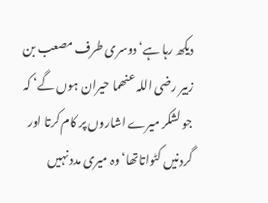دیکھ رہا ہے‘ دوسری طرف مصعب بن زبیر رضی اللہ عنھما حیران ہوں گے‘ کہ جو لشکر میرے اشاروں پر کام کرتا اور گردنیں کٹواتاتھا‘ وہ میری مدد نہیں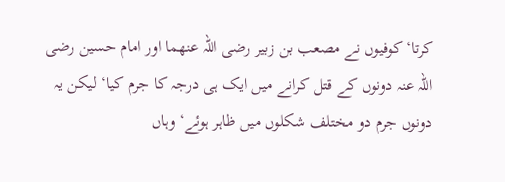کرتا‘ کوفیوں نے مصعب بن زبیر رضی اللہ عنھما اور امام حسین رضی اللہ عنہ دونوں کے قتل کرانے میں ایک ہی درجہ کا جرم کیا‘ لیکن یہ دونوں جرم دو مختلف شکلوں میں ظاہر ہوئے‘ وہاں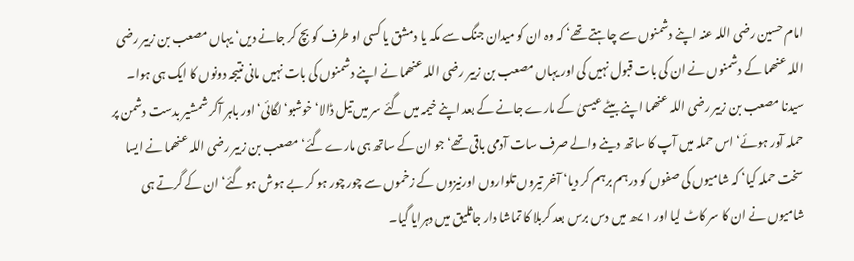امام حسین رضی اللہ عنہ اپنے دشمنوں سے چاہتے تھے‘ کہ وہ ان کو میدان جنگ سے مکہ یا دمشق یا کسی او طرف کو بچ کر جانے دیں‘ یہاں مصعب بن زبیر رضی اللہ عنھما کے دشمنوں نے ان کی بات قبول نہیں کی اور یہاں مصعب بن زبیر رضی اللہ عنھما نے اپنے دشمنوں کی بات نہیں مانی نتیجہ دونوں کا ایک ہی ہوا۔ سیدنا مصعب بن زبیر رضی اللہ عنھما اپنے بیٹے عیسیٰ کے مارے جانے کے بعد اپنے خیمہ میں گئے سر میں تیل ڈالا‘ خوشبو‘ لگائی‘ اور باہر آکر شمشیر بدست دشمن پر حملہ آور ہوئے‘ اس حملہ میں آپ کا ساتھ دینے والے صرف سات آدمی باقی تھے‘ جو ان کے ساتھ ہی مارے گئے‘ مصعب بن زبیر رضی اللہ عنھما نے ایسا سخت حملہ کیا‘ کہ شامیوں کی صفوں کو درہم برہم کر دیا‘ آخر تیروں تلواروں اورنیزوں کے زخموں سے چور چور ہو کر بے ہوش ہو گئے‘ ان کے گرتے ہی شامیوں نے ان کا سر کاٹ لیا اور ۷۱ھ میں دس برس بعد کربلا کا تماشا دار جاثلیق میں دہرایا گیا۔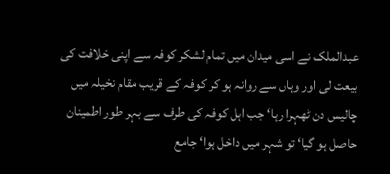عبدالملک نے اسی میدان میں تمام لشکر کوفہ سے اپنی خلافت کی بیعت لی اور وہاں سے روانہ ہو کر کوفہ کے قریب مقام نخیلہ میں چالیس دن ٹھہرا رہا‘ جب اہل کوفہ کی طرف سے بہر طور اطمینان حاصل ہو گیا‘ تو شہر میں داخل ہوا‘ جامع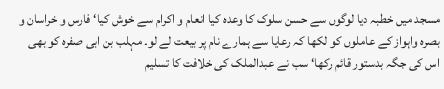مسجد میں خطبہ دیا لوگوں سے حسن سلوک کا وعدہ کیا انعام و اکرام سے خوش کیا‘ فارس و خراسان و بصرہ واہواز کے عاملوں کو لکھا کہ رعایا سے ہمارے نام پر بیعت لے لو۔ مہلب بن ابی صفرہ کو بھی اس کی جگہ بدستور قائم رکھا‘ سب نے عبدالملک کی خلافت کا تسلیم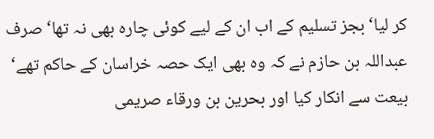کر لیا‘ بجز تسلیم کے اب ان کے لیے کوئی چارہ بھی نہ تھا‘ صرف عبداللہ بن حازم نے کہ وہ بھی ایک حصہ خراسان کے حاکم تھے‘ بیعت سے انکار کیا اور بحرین بن ورقاء صریمی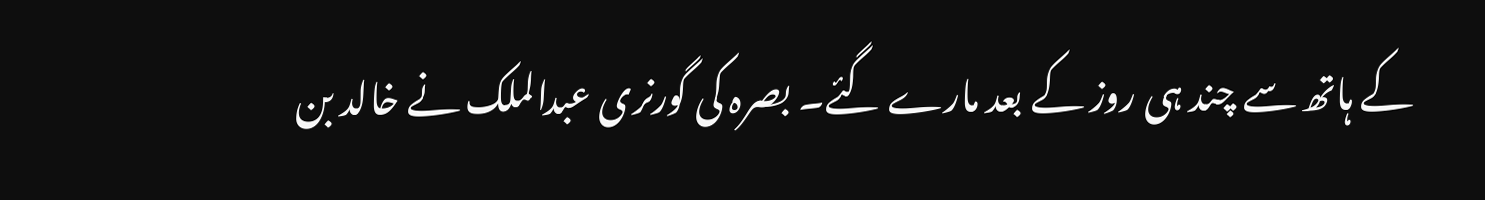کے ہاتھ سے چند ہی روز کے بعد مارے گئے۔ بصرہ کی گورنری عبدالملک نے خالد بن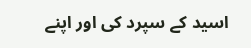اسید کے سپرد کی اور اپنے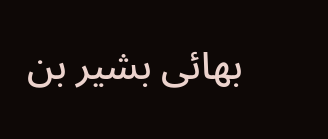بھائی بشیر بن